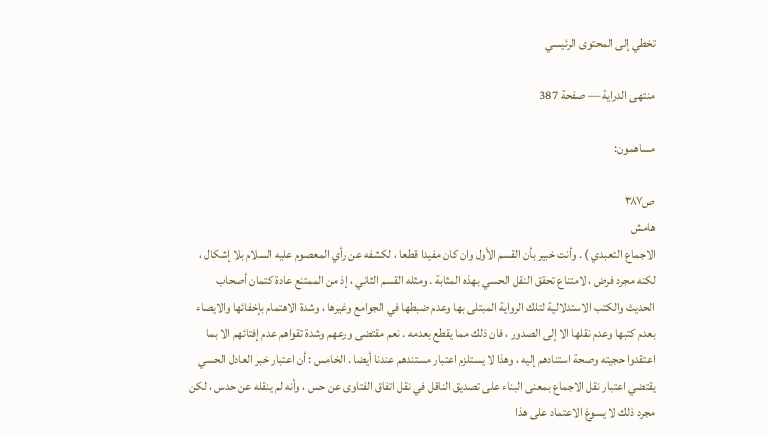تخطي إلى المحتوى الرئيسي

منتهى الدراية — صفحة 387

مساهمون:

ص٣٨٧
هامش
الاجماع التعبدي ) . وأنت خبير بأن القسم الأول وان كان مفيدا قطعا ، لكشفه عن رأي المعصوم عليه السلام بلا إشكال ، لكنه مجرد فرض ، لامتناع تحقق النقل الحسي بهذه المثابة . ومثله القسم الثاني ، إذ من الممتنع عادة كتمان أصحاب الحديث والكتب الاستدلالية لتلك الرواية المبتلى بها وعدم ضبطها في الجوامع وغيرها ، وشدة الاهتمام بإخفائها والايصاء بعدم كتبها وعدم نقلها الا إلى الصدور ، فان ذلك مما يقطع بعدمه . نعم مقتضى ورعهم وشدة تقواهم عدم إفتائهم الا بما اعتقدوا حجيته وصحة استنادهم إليه ، وهذا لا يستلزم اعتبار مستندهم عندنا أيضا . الخامس : أن اعتبار خبر العادل الحسي يقتضي اعتبار نقل الاجماع بمعنى البناء على تصديق الناقل في نقل اتفاق الفتاوى عن حس ، وأنه لم ينقله عن حدس ، لكن مجرد ذلك لا يسوغ الاعتماد على هذا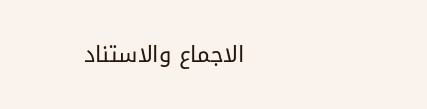الاجماع والاستناد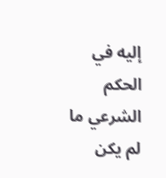إليه في الحكم الشرعي ما لم يكن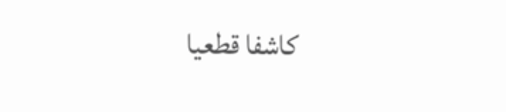كاشفا قطعيا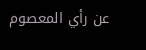عن رأي المعصوم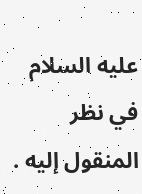عليه السلام في نظر المنقول إليه .